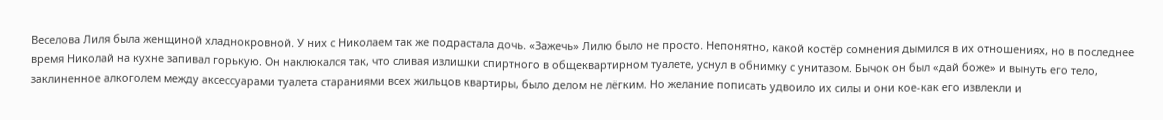Веселова Лиля была женщиной хладнокровной. У них с Николаем так же подрастала дочь. «Зажечь» Лилю было не просто. Непонятно, какой костёр сомнения дымился в их отношениях, но в последнее время Николай на кухне запивал горькую. Он наклюкался так, что сливая излишки спиртного в общеквартирном туалете, уснул в обнимку с унитазом. Бычок он был «дай боже» и вынуть его тело, заклиненное алкоголем между аксессуарами туалета стараниями всех жильцов квартиры, было делом не лёгким. Но желание пописать удвоило их силы и они кое-как его извлекли и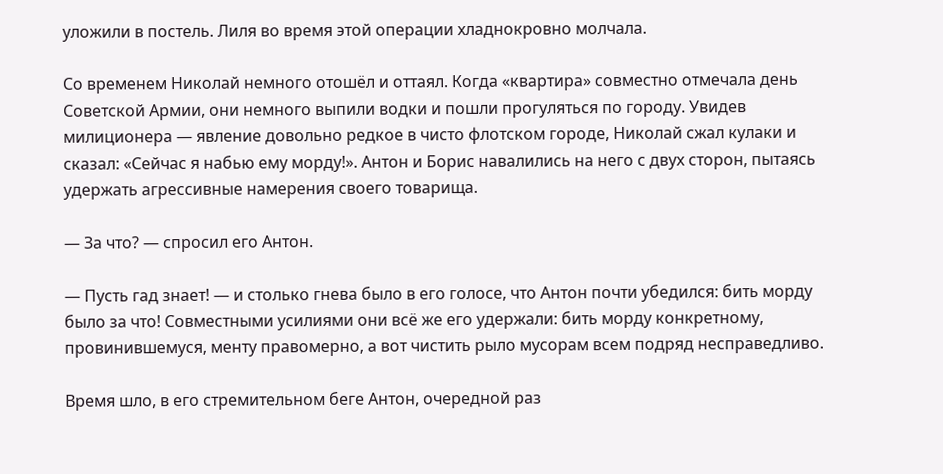уложили в постель. Лиля во время этой операции хладнокровно молчала.

Со временем Николай немного отошёл и оттаял. Когда «квартира» совместно отмечала день Советской Армии, они немного выпили водки и пошли прогуляться по городу. Увидев милиционера — явление довольно редкое в чисто флотском городе, Николай сжал кулаки и сказал: «Сейчас я набью ему морду!». Антон и Борис навалились на него с двух сторон, пытаясь удержать агрессивные намерения своего товарища.

— За что? — спросил его Антон.

— Пусть гад знает! — и столько гнева было в его голосе, что Антон почти убедился: бить морду было за что! Совместными усилиями они всё же его удержали: бить морду конкретному, провинившемуся, менту правомерно, а вот чистить рыло мусорам всем подряд несправедливо.

Время шло, в его стремительном беге Антон, очередной раз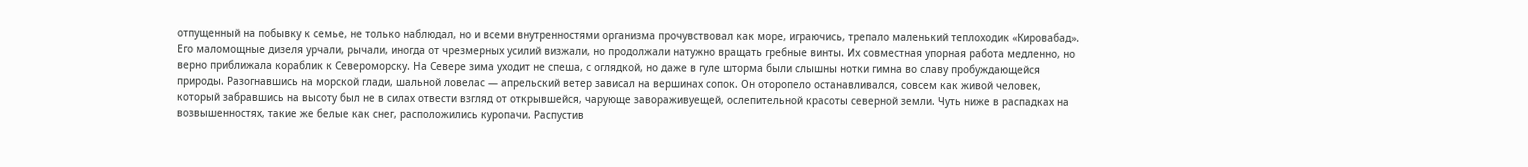отпущенный на побывку к семье, не только наблюдал, но и всеми внутренностями организма прочувствовал как море, играючись, трепало маленький теплоходик «Кировабад». Его маломощные дизеля урчали, рычали, иногда от чрезмерных усилий визжали, но продолжали натужно вращать гребные винты. Их совместная упорная работа медленно, но верно приближала кораблик к Североморску. На Севере зима уходит не спеша, с оглядкой, но даже в гуле шторма были слышны нотки гимна во славу пробуждающейся природы. Разогнавшись на морской глади, шальной ловелас — апрельский ветер зависал на вершинах сопок. Он оторопело останавливался, совсем как живой человек, который забравшись на высоту был не в силах отвести взгляд от открывшейся, чарующе завораживуещей, ослепительной красоты северной земли. Чуть ниже в распадках на возвышенностях, такие же белые как снег, расположились куропачи. Распустив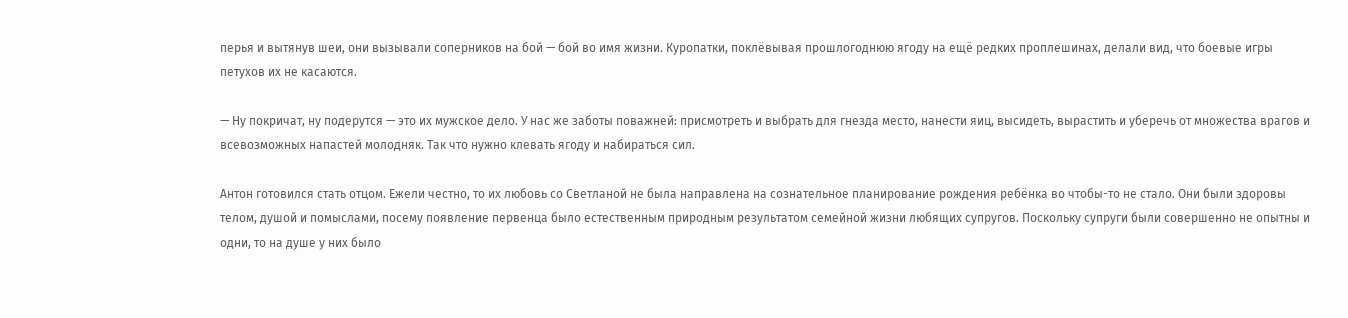перья и вытянув шеи, они вызывали соперников на бой — бой во имя жизни. Куропатки, поклёвывая прошлогоднюю ягоду на ещё редких проплешинах, делали вид, что боевые игры петухов их не касаются.

— Ну покричат, ну подерутся — это их мужское дело. У нас же заботы поважней: присмотреть и выбрать для гнезда место, нанести яиц, высидеть, вырастить и уберечь от множества врагов и всевозможных напастей молодняк. Так что нужно клевать ягоду и набираться сил.

Антон готовился стать отцом. Ежели честно, то их любовь со Светланой не была направлена на сознательное планирование рождения ребёнка во чтобы-то не стало. Они были здоровы телом, душой и помыслами, посему появление первенца было естественным природным результатом семейной жизни любящих супругов. Поскольку супруги были совершенно не опытны и одни, то на душе у них было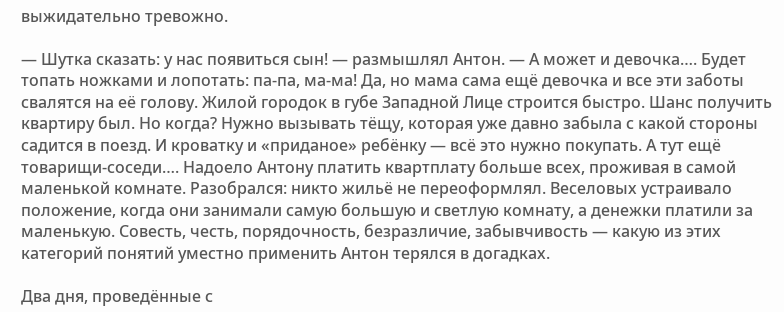выжидательно тревожно.

— Шутка сказать: у нас появиться сын! — размышлял Антон. — А может и девочка…. Будет топать ножками и лопотать: па-па, ма-ма! Да, но мама сама ещё девочка и все эти заботы свалятся на её голову. Жилой городок в губе Западной Лице строится быстро. Шанс получить квартиру был. Но когда? Нужно вызывать тёщу, которая уже давно забыла с какой стороны садится в поезд. И кроватку и «приданое» ребёнку — всё это нужно покупать. А тут ещё товарищи-соседи…. Надоело Антону платить квартплату больше всех, проживая в самой маленькой комнате. Разобрался: никто жильё не переоформлял. Веселовых устраивало положение, когда они занимали самую большую и светлую комнату, а денежки платили за маленькую. Совесть, честь, порядочность, безразличие, забывчивость — какую из этих категорий понятий уместно применить Антон терялся в догадках.

Два дня, проведённые с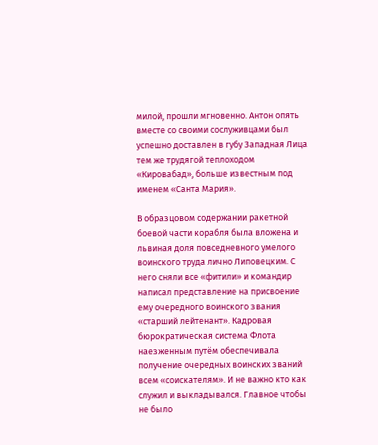милой, прошли мгновенно. Антон опять вместе со своими сослуживцами был успешно доставлен в губу Западная Лица тем же трудягой теплоходом «Кировабад», больше известным под именем «Санта Мария».

В образцовом содержании ракетной боевой части корабля была вложена и львиная доля повседневного умелого воинского труда лично Липовецким. С него сняли все «фитили» и командир написал представление на присвоение ему очередного воинского звания «старший лейтенант». Кадровая бюрократическая система Флота наезженным путём обеспечивала получение очередных воинских званий всем «соискателям». И не важно кто как служил и выкладывался. Главное чтобы не было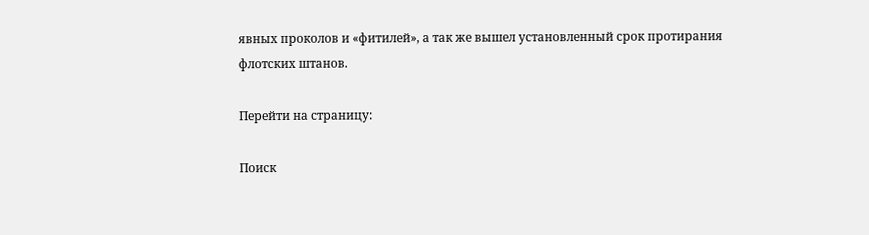явных проколов и «фитилей», а так же вышел установленный срок протирания флотских штанов.

Перейти на страницу:

Поиск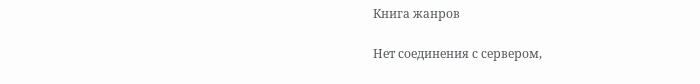Книга жанров

Нет соединения с сервером,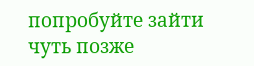попробуйте зайти чуть позже